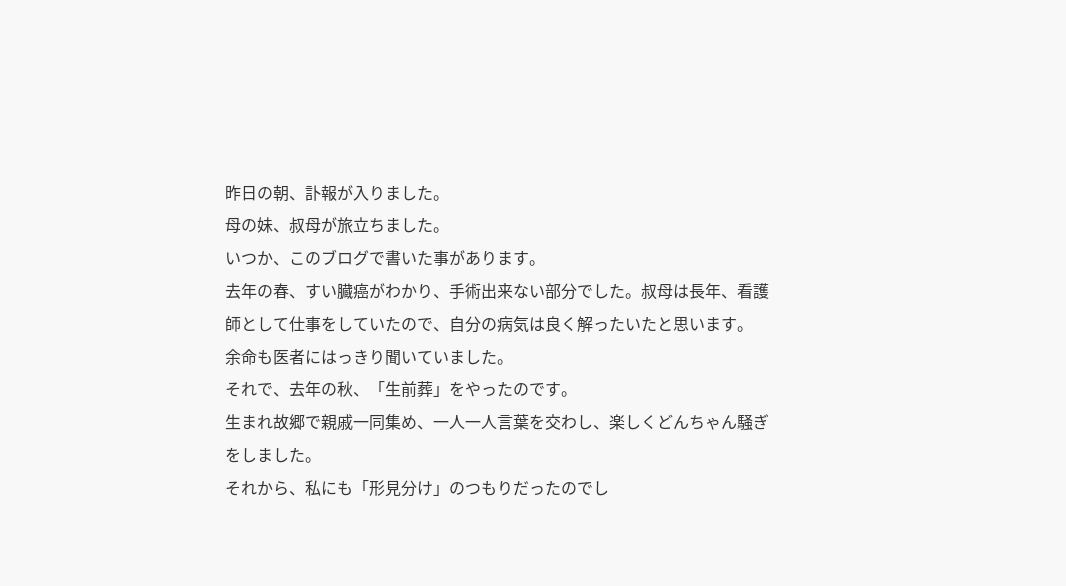昨日の朝、訃報が入りました。
母の妹、叔母が旅立ちました。
いつか、このブログで書いた事があります。
去年の春、すい臓癌がわかり、手術出来ない部分でした。叔母は長年、看護師として仕事をしていたので、自分の病気は良く解ったいたと思います。
余命も医者にはっきり聞いていました。
それで、去年の秋、「生前葬」をやったのです。
生まれ故郷で親戚一同集め、一人一人言葉を交わし、楽しくどんちゃん騒ぎをしました。
それから、私にも「形見分け」のつもりだったのでし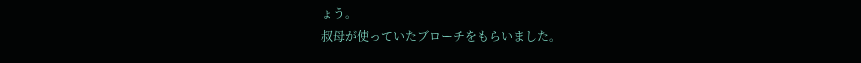ょう。
叔母が使っていたブローチをもらいました。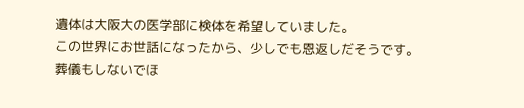遺体は大阪大の医学部に検体を希望していました。
この世界にお世話になったから、少しでも恩返しだそうです。
葬儀もしないでほ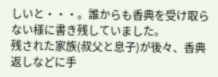しいと・・・。誰からも香典を受け取らない様に書き残していました。
残された家族(叔父と息子)が後々、香典返しなどに手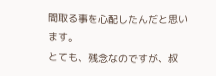間取る事を心配したんだと思います。
とても、残念なのですが、叔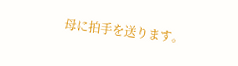母に拍手を送ります。